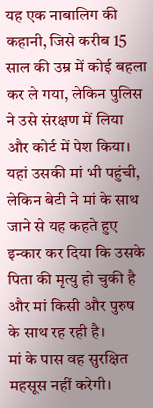यह एक नाबालिग की कहानी, जिसे करीब 15 साल की उम्र में कोई बहला कर ले गया, लेकिन पुलिस ने उसे संरक्षण में लिया और कोर्ट में पेश किया। यहां उसकी मां भी पहुंची, लेकिन बेटी ने मां के साथ जाने से यह कहते हुए इन्कार कर दिया कि उसके पिता की मृत्यु हो चुकी है और मां किसी और पुरुष के साथ रह रही है।
मां के पास वह सुरक्षित महसूस नहीं करेगी।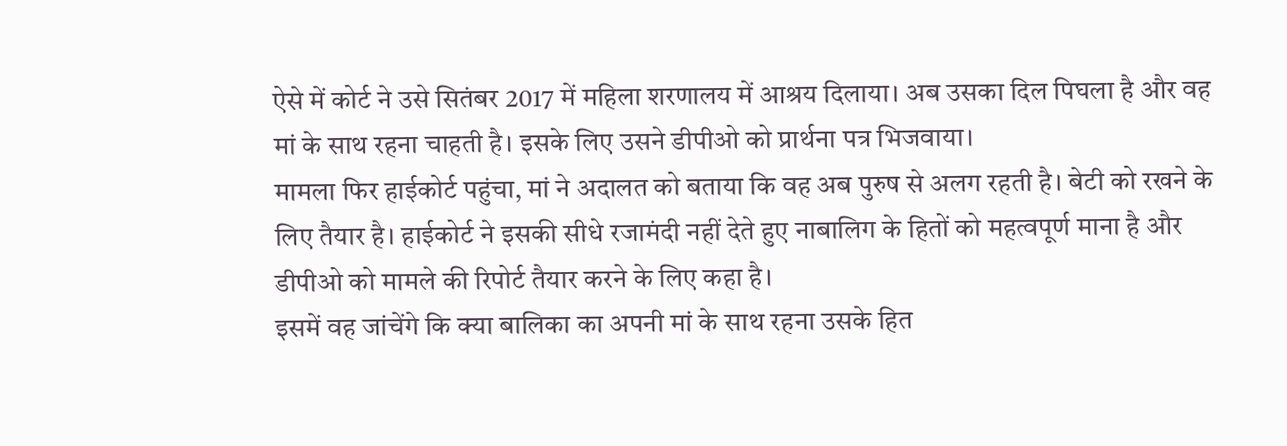ऐसे में कोर्ट ने उसे सितंबर 2017 में महिला शरणालय में आश्रय दिलाया। अब उसका दिल पिघला है और वह मां के साथ रहना चाहती है। इसके लिए उसने डीपीओ को प्रार्थना पत्र भिजवाया।
मामला फिर हाईकोर्ट पहुंचा, मां ने अदालत को बताया कि वह अब पुरुष से अलग रहती है। बेटी को रखने के लिए तैयार है। हाईकोर्ट ने इसकी सीधे रजामंदी नहीं देते हुए नाबालिग के हितों को महत्वपूर्ण माना है और डीपीओ को मामले की रिपोर्ट तैयार करने के लिए कहा है।
इसमें वह जांचेंगे कि क्या बालिका का अपनी मां के साथ रहना उसके हित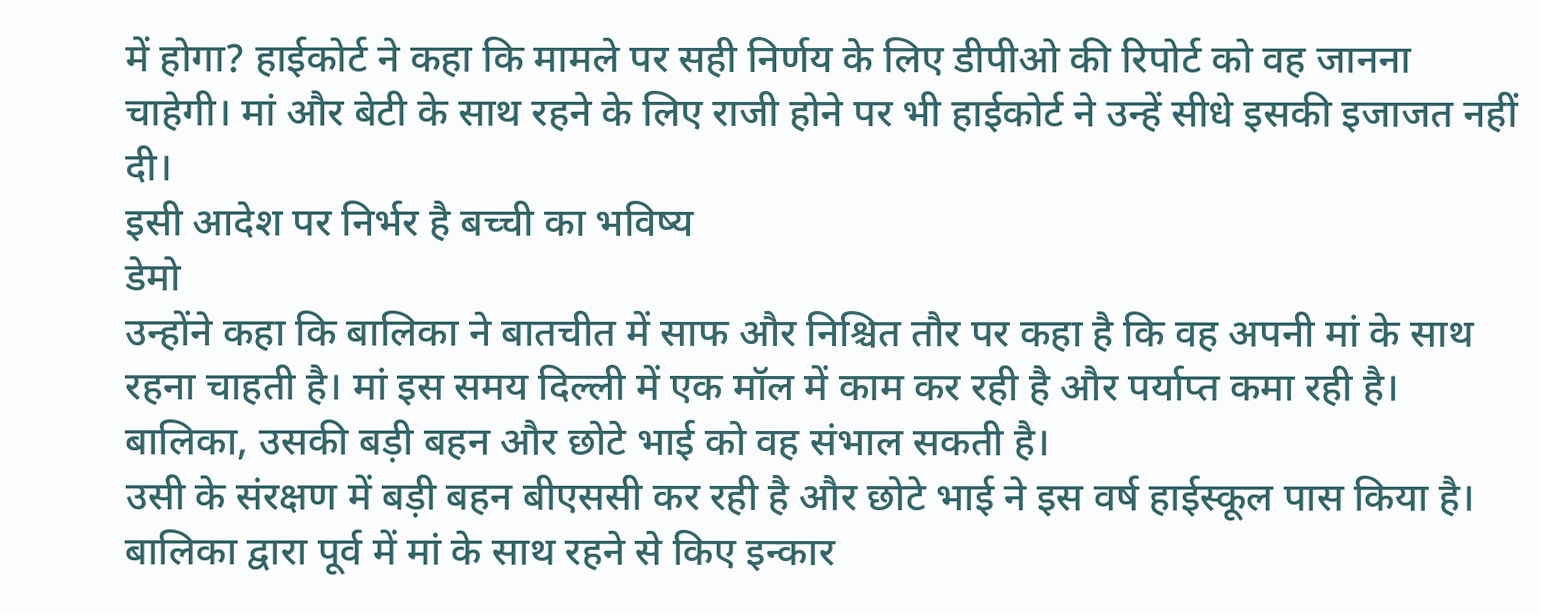में होगा? हाईकोर्ट ने कहा कि मामले पर सही निर्णय के लिए डीपीओ की रिपोर्ट को वह जानना चाहेगी। मां और बेटी के साथ रहने के लिए राजी होने पर भी हाईकोर्ट ने उन्हें सीधे इसकी इजाजत नहीं दी।
इसी आदेश पर निर्भर है बच्ची का भविष्य
डेमो
उन्होंने कहा कि बालिका ने बातचीत में साफ और निश्चित तौर पर कहा है कि वह अपनी मां के साथ रहना चाहती है। मां इस समय दिल्ली में एक मॉल में काम कर रही है और पर्याप्त कमा रही है। बालिका, उसकी बड़ी बहन और छोटे भाई को वह संभाल सकती है।
उसी के संरक्षण में बड़ी बहन बीएससी कर रही है और छोटे भाई ने इस वर्ष हाईस्कूल पास किया है। बालिका द्वारा पूर्व में मां के साथ रहने से किए इन्कार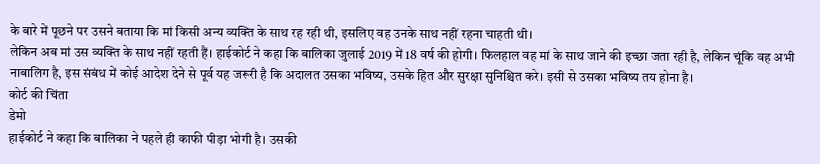के बारे में पूछने पर उसने बताया कि मां किसी अन्य व्यक्ति के साथ रह रही थी, इसलिए वह उनके साथ नहीं रहना चाहती थी।
लेकिन अब मां उस व्यक्ति के साथ नहीं रहती हैं। हाईकोर्ट ने कहा कि बालिका जुलाई 2019 में 18 वर्ष की होगी। फिलहाल वह मां के साथ जाने की इच्छा जता रही है, लेकिन चूंकि वह अभी नाबालिग है, इस संबंध में कोई आदेश देने से पूर्व यह जरूरी है कि अदालत उसका भविष्य, उसके हित और सुरक्षा सुनिश्चित करे। इसी से उसका भविष्य तय होना है।
कोर्ट की चिंता
डेमो
हाईकोर्ट ने कहा कि बालिका ने पहले ही काफी पीड़ा भोगी है। उसकी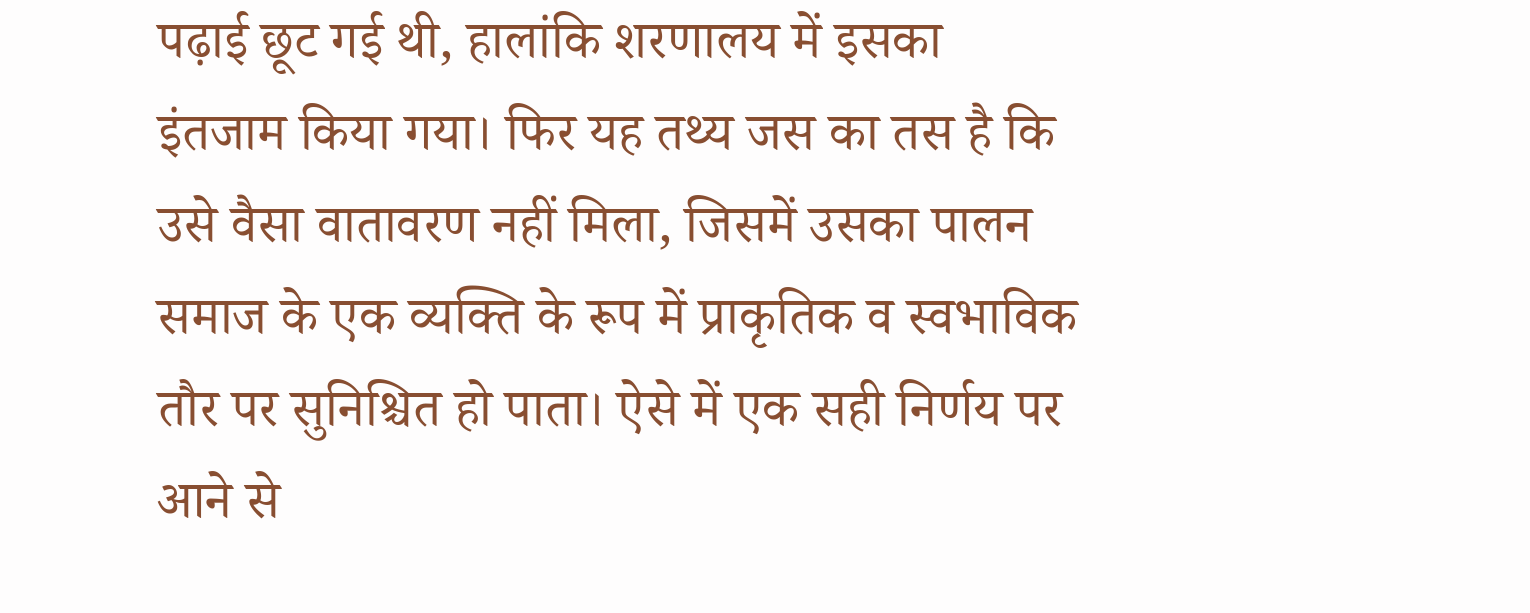पढ़ाई छूट गई थी, हालांकि शरणालय में इसका इंतजाम किया गया। फिर यह तथ्य जस का तस है कि उसे वैसा वातावरण नहीं मिला, जिसमें उसका पालन समाज के एक व्यक्ति के रूप में प्राकृतिक व स्वभाविक तौर पर सुनिश्चित हो पाता। ऐसे में एक सही निर्णय पर आने से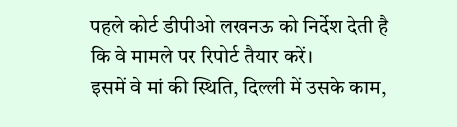पहले कोर्ट डीपीओ लखनऊ को निर्देश देती है कि वे मामले पर रिपोर्ट तैयार करें।
इसमें वे मां की स्थिति, दिल्ली में उसके काम,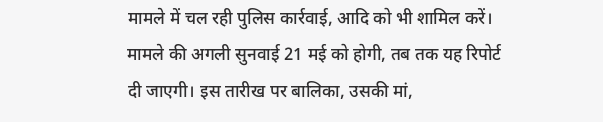मामले में चल रही पुलिस कार्रवाई, आदि को भी शामिल करें। मामले की अगली सुनवाई 21 मई को होगी, तब तक यह रिपोर्ट दी जाएगी। इस तारीख पर बालिका, उसकी मां,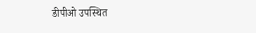डीपीओ उपस्थित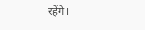रहेंगे।